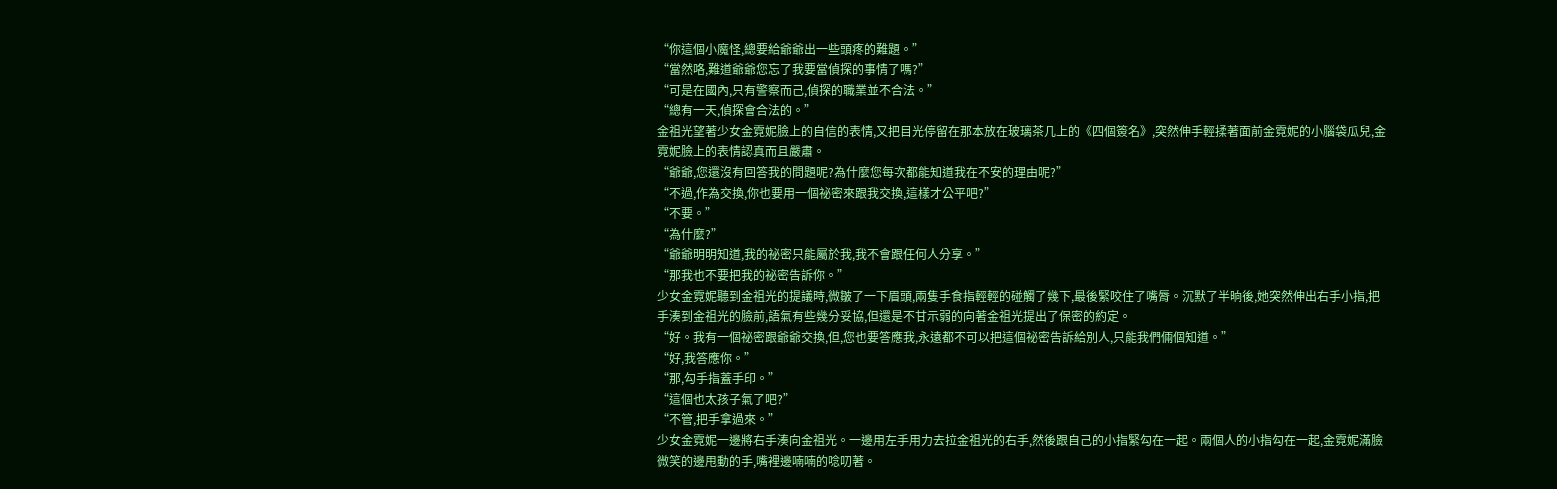“你這個小魔怪,總要給爺爺出一些頭疼的難題。”
“當然咯,難道爺爺您忘了我要當偵探的事情了嗎?”
“可是在國內,只有警察而己,偵探的職業並不合法。”
“總有一天,偵探會合法的。”
金祖光望著少女金霓妮臉上的自信的表情,又把目光停留在那本放在玻璃茶几上的《四個簽名》,突然伸手輕揉著面前金霓妮的小腦袋瓜兒,金霓妮臉上的表情認真而且嚴肅。
“爺爺,您還沒有回答我的問題呢?為什麼您每次都能知道我在不安的理由呢?”
“不過,作為交換,你也要用一個祕密來跟我交換,這樣才公平吧?”
“不要。”
“為什麼?”
“爺爺明明知道,我的祕密只能屬於我,我不會跟任何人分享。”
“那我也不要把我的祕密告訴你。”
少女金霓妮聽到金祖光的提議時,微皺了一下眉頭,兩隻手食指輕輕的碰觸了幾下,最後緊咬住了嘴脣。沉默了半晌後,她突然伸出右手小指,把手湊到金祖光的臉前,語氣有些幾分妥協,但還是不甘示弱的向著金祖光提出了保密的約定。
“好。我有一個祕密跟爺爺交換,但,您也要答應我,永遠都不可以把這個祕密告訴給別人,只能我們倆個知道。”
“好,我答應你。”
“那,勾手指蓋手印。”
“這個也太孩子氣了吧?”
“不管,把手拿過來。”
少女金霓妮一邊將右手湊向金祖光。一邊用左手用力去拉金祖光的右手,然後跟自己的小指緊勾在一起。兩個人的小指勾在一起,金霓妮滿臉微笑的邊甩動的手,嘴裡邊喃喃的唸叨著。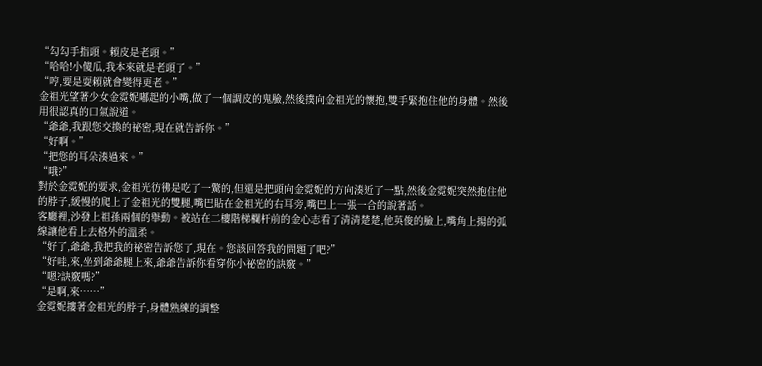“勾勾手指頭。賴皮是老頭。”
“哈哈!小傻瓜,我本來就是老頭了。”
“哼,要是耍賴就會變得更老。”
金祖光望著少女金霓妮嘟起的小嘴,做了一個調皮的鬼臉,然後撲向金祖光的懷抱,雙手緊抱住他的身體。然後用很認真的口氣說道。
“爺爺,我跟您交換的祕密,現在就告訴你。”
“好啊。”
“把您的耳朵湊過來。”
“哦?”
對於金霓妮的要求,金祖光彷彿是吃了一驚的,但還是把頭向金霓妮的方向湊近了一點,然後金霓妮突然抱住他的脖子,緩慢的爬上了金祖光的雙腿,嘴巴貼在金祖光的右耳旁,嘴巴上一張一合的說著話。
客廳裡,沙發上祖孫兩個的舉動。被站在二樓階梯欄杆前的金心志看了清清楚楚,他英俊的臉上,嘴角上揚的弧線讓他看上去格外的溫柔。
“好了,爺爺,我把我的祕密告訴您了,現在。您該回答我的問題了吧?”
“好哇,來,坐到爺爺腿上來,爺爺告訴你看穿你小祕密的訣竅。”
“嗯?訣竅嗎?”
“是啊,來……”
金霓妮摟著金祖光的脖子,身體熟練的調整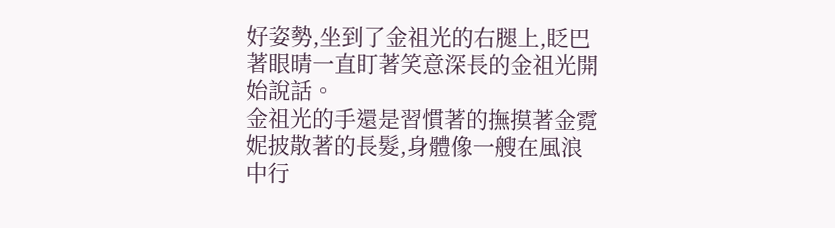好姿勢,坐到了金祖光的右腿上,眨巴著眼晴一直盯著笑意深長的金祖光開始說話。
金祖光的手還是習慣著的撫摸著金霓妮披散著的長髮,身體像一艘在風浪中行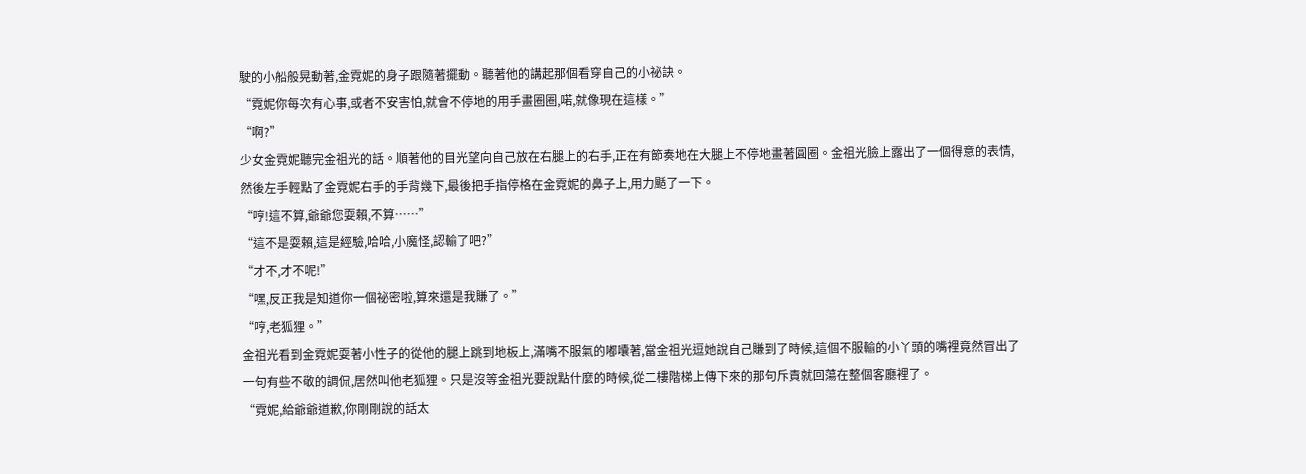駛的小船般晃動著,金霓妮的身子跟隨著擺動。聽著他的講起那個看穿自己的小祕訣。
“霓妮你每次有心事,或者不安害怕,就會不停地的用手畫圈圈,喏,就像現在這樣。”
“啊?”
少女金霓妮聽完金祖光的話。順著他的目光望向自己放在右腿上的右手,正在有節奏地在大腿上不停地畫著圓圈。金祖光臉上露出了一個得意的表情,然後左手輕點了金霓妮右手的手背幾下,最後把手指停格在金霓妮的鼻子上,用力颳了一下。
“哼!這不算,爺爺您耍賴,不算……”
“這不是耍賴,這是經驗,哈哈,小魔怪,認輸了吧?”
“才不,才不呢!”
“嘿,反正我是知道你一個祕密啦,算來還是我賺了。”
“哼,老狐狸。”
金祖光看到金霓妮耍著小性子的從他的腿上跳到地板上,滿嘴不服氣的嘟囔著,當金祖光逗她說自己賺到了時候,這個不服輸的小丫頭的嘴裡竟然冒出了一句有些不敬的調侃,居然叫他老狐狸。只是沒等金祖光要說點什麼的時候,從二樓階梯上傳下來的那句斥責就回蕩在整個客廳裡了。
“霓妮,給爺爺道歉,你剛剛說的話太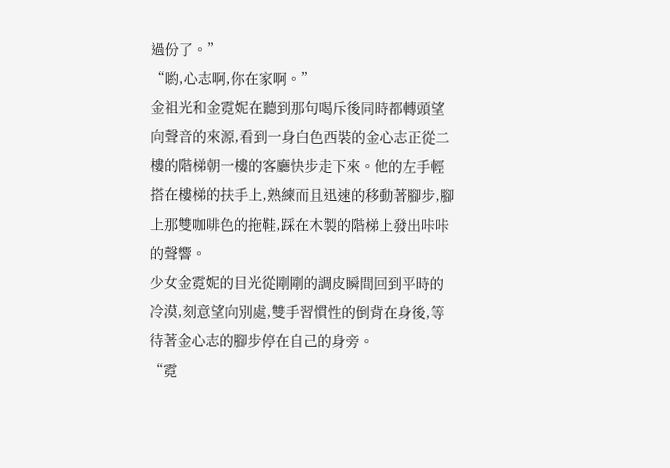過份了。”
“喲,心志啊,你在家啊。”
金祖光和金霓妮在聽到那句喝斥後同時都轉頭望向聲音的來源,看到一身白色西裝的金心志正從二樓的階梯朝一樓的客廳快步走下來。他的左手輕搭在樓梯的扶手上,熟練而且迅速的移動著腳步,腳上那雙咖啡色的拖鞋,踩在木製的階梯上發出咔咔的聲響。
少女金霓妮的目光從剛剛的調皮瞬間回到平時的冷漠,刻意望向別處,雙手習慣性的倒背在身後,等待著金心志的腳步停在自己的身旁。
“霓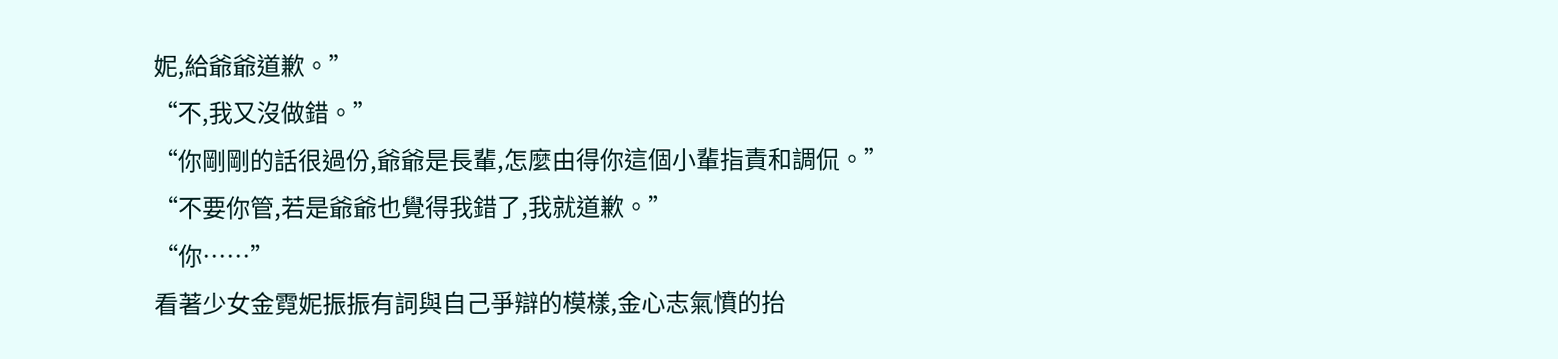妮,給爺爺道歉。”
“不,我又沒做錯。”
“你剛剛的話很過份,爺爺是長輩,怎麼由得你這個小輩指責和調侃。”
“不要你管,若是爺爺也覺得我錯了,我就道歉。”
“你……”
看著少女金霓妮振振有詞與自己爭辯的模樣,金心志氣憤的抬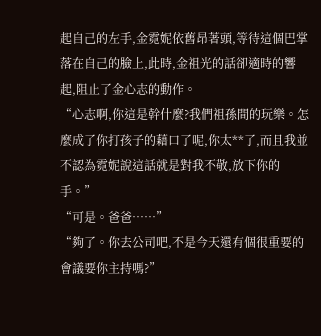起自己的左手,金霓妮依舊昂著頭,等待這個巴掌落在自己的臉上,此時,金祖光的話卻適時的響起,阻止了金心志的動作。
“心志啊,你這是幹什麼?我們祖孫間的玩樂。怎麼成了你打孩子的藉口了呢,你太**了,而且我並不認為霓妮說這話就是對我不敬,放下你的手。”
“可是。爸爸……”
“夠了。你去公司吧,不是今天還有個很重要的會議要你主持嗎?”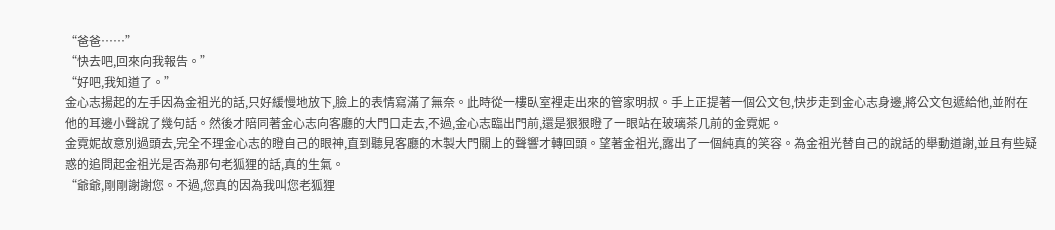“爸爸……”
“快去吧,回來向我報告。”
“好吧,我知道了。”
金心志揚起的左手因為金祖光的話,只好緩慢地放下,臉上的表情寫滿了無奈。此時從一樓臥室裡走出來的管家明叔。手上正提著一個公文包,快步走到金心志身邊,將公文包遞給他,並附在他的耳邊小聲說了幾句話。然後才陪同著金心志向客廳的大門口走去,不過,金心志臨出門前,還是狠狠瞪了一眼站在玻璃茶几前的金霓妮。
金霓妮故意別過頭去,完全不理金心志的瞪自己的眼神,直到聽見客廳的木製大門關上的聲響才轉回頭。望著金祖光,露出了一個純真的笑容。為金祖光替自己的說話的舉動道謝,並且有些疑惑的追問起金祖光是否為那句老狐狸的話,真的生氣。
“爺爺,剛剛謝謝您。不過,您真的因為我叫您老狐狸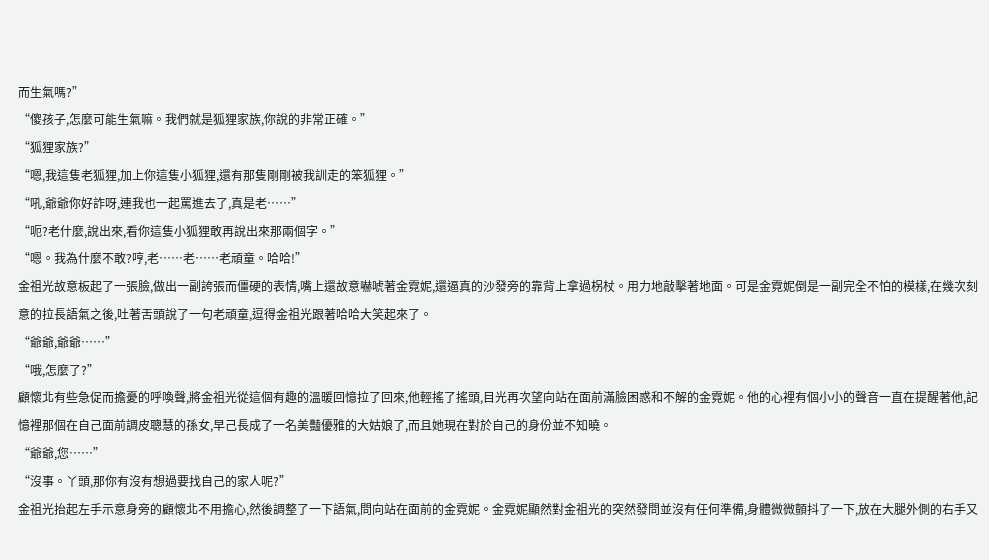而生氣嗎?”
“傻孩子,怎麼可能生氣嘛。我們就是狐狸家族,你說的非常正確。”
“狐狸家族?”
“嗯,我這隻老狐狸,加上你這隻小狐狸,還有那隻剛剛被我訓走的笨狐狸。”
“吼,爺爺你好詐呀,連我也一起罵進去了,真是老……”
“呃?老什麼,說出來,看你這隻小狐狸敢再說出來那兩個字。”
“嗯。我為什麼不敢?哼,老……老……老頑童。哈哈!”
金祖光故意板起了一張臉,做出一副誇張而僵硬的表情,嘴上還故意嚇唬著金霓妮,還逼真的沙發旁的靠背上拿過柺杖。用力地敲擊著地面。可是金霓妮倒是一副完全不怕的模樣,在幾次刻意的拉長語氣之後,吐著舌頭說了一句老頑童,逗得金祖光跟著哈哈大笑起來了。
“爺爺,爺爺……”
“哦,怎麼了?”
顧懷北有些急促而擔憂的呼喚聲,將金祖光從這個有趣的溫暖回憶拉了回來,他輕搖了搖頭,目光再次望向站在面前滿臉困惑和不解的金霓妮。他的心裡有個小小的聲音一直在提醒著他,記憶裡那個在自己面前調皮聰慧的孫女,早己長成了一名美豔優雅的大姑娘了,而且她現在對於自己的身份並不知曉。
“爺爺,您……”
“沒事。丫頭,那你有沒有想過要找自己的家人呢?”
金祖光抬起左手示意身旁的顧懷北不用擔心,然後調整了一下語氣,問向站在面前的金霓妮。金霓妮顯然對金祖光的突然發問並沒有任何準備,身體微微顫抖了一下,放在大腿外側的右手又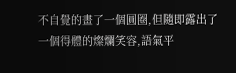不自覺的畫了一個圓圈,但隨即露出了一個得體的燦爛笑容,語氣平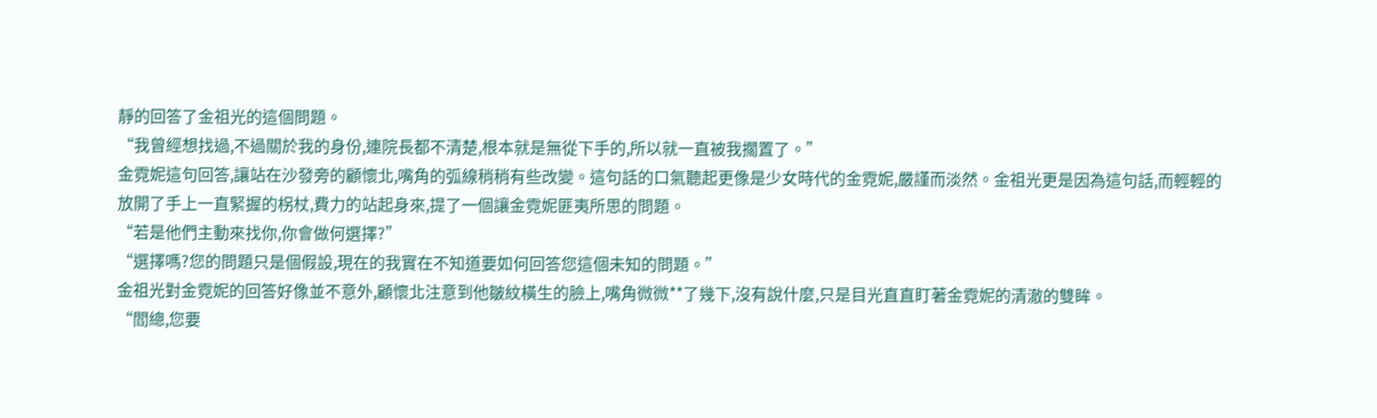靜的回答了金祖光的這個問題。
“我曾經想找過,不過關於我的身份,連院長都不清楚,根本就是無從下手的,所以就一直被我擱置了。”
金霓妮這句回答,讓站在沙發旁的顧懷北,嘴角的弧線稍稍有些改變。這句話的口氣聽起更像是少女時代的金霓妮,嚴謹而淡然。金祖光更是因為這句話,而輕輕的放開了手上一直緊握的柺杖,費力的站起身來,提了一個讓金霓妮匪夷所思的問題。
“若是他們主動來找你,你會做何選擇?”
“選擇嗎?您的問題只是個假設,現在的我實在不知道要如何回答您這個未知的問題。”
金祖光對金霓妮的回答好像並不意外,顧懷北注意到他皺紋橫生的臉上,嘴角微微**了幾下,沒有說什麼,只是目光直直盯著金霓妮的清澈的雙眸。
“閻總,您要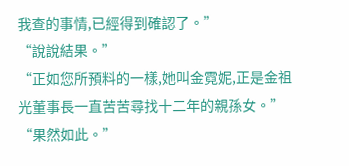我查的事情,已經得到確認了。”
“說說結果。”
“正如您所預料的一樣,她叫金霓妮,正是金祖光董事長一直苦苦尋找十二年的親孫女。”
“果然如此。”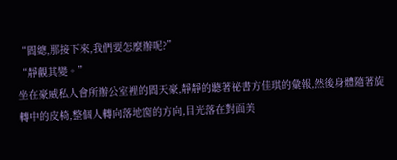“閻總,那接下來,我們要怎麼辦呢?”
“靜觀其變。”
坐在豪威私人會所辦公室裡的閻天豪,靜靜的聽著祕書方佳琪的彙報,然後身體隨著旋轉中的皮椅,整個人轉向落地窗的方向,目光落在對面美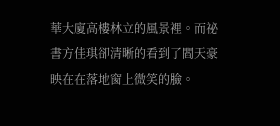華大廈高樓林立的風景裡。而祕書方佳琪卻清晰的看到了閻天豪映在在落地窗上微笑的臉。